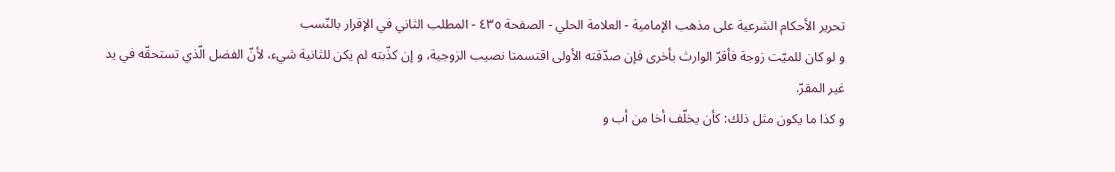تحرير الأحكام الشرعية على مذهب الإمامية - العلامة الحلي - الصفحة ٤٣٥ - المطلب الثاني في الإقرار بالنّسب
و لو كان للميّت زوجة فأقرّ الوارث بأخرى فإن صدّقته الأولى اقتسمتا نصيب الزوجية، و إن كذّبته لم يكن للثانية شيء، لأنّ الفضل الّذي تستحقّه في يد غير المقرّ.
و كذا ما يكون مثل ذلك: كأن يخلّف أخا من أب و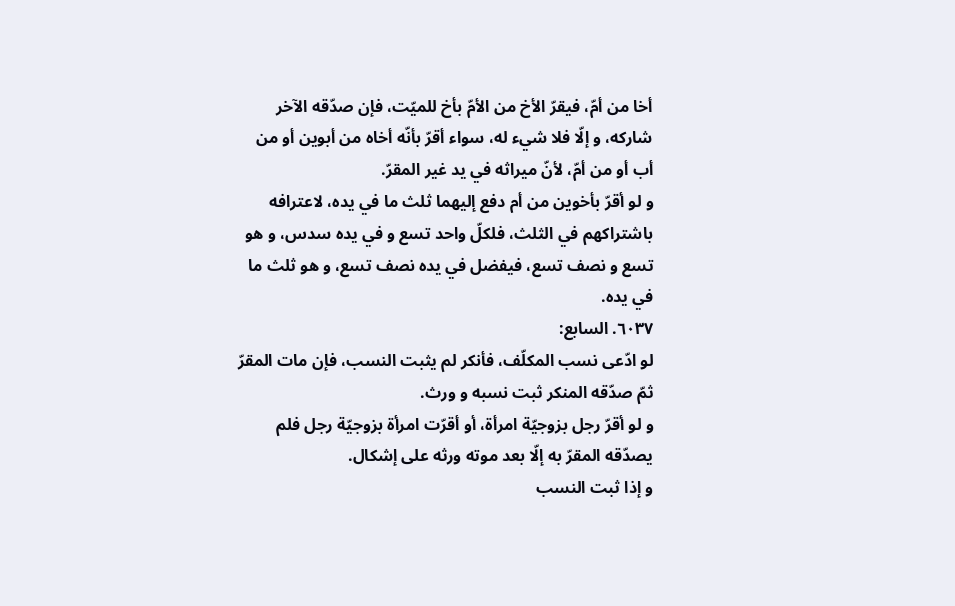أخا من أمّ، فيقرّ الأخ من الأمّ بأخ للميّت، فإن صدّقه الآخر شاركه، و إلّا فلا شيء له، سواء أقرّ بأنّه أخاه من أبوين أو من أب أو من أمّ، لأنّ ميراثه في يد غير المقرّ.
و لو أقرّ بأخوين من أم دفع إليهما ثلث ما في يده، لاعترافه باشتراكهم في الثلث، فلكلّ واحد تسع و في يده سدس، و هو تسع و نصف تسع، فيفضل في يده نصف تسع، و هو ثلث ما في يده.
٦٠٣٧. السابع:
لو ادّعى نسب المكلّف، فأنكر لم يثبت النسب، فإن مات المقرّ ثمّ صدّقه المنكر ثبت نسبه و ورث.
و لو أقرّ رجل بزوجيّة امرأة، أو أقرّت امرأة بزوجيّة رجل فلم يصدّقه المقرّ به إلّا بعد موته ورثه على إشكال.
و إذا ثبت النسب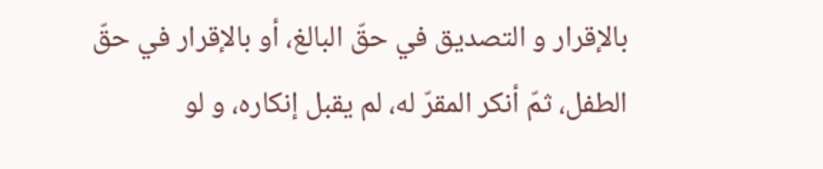بالإقرار و التصديق في حقّ البالغ، أو بالإقرار في حقّ الطفل، ثمّ أنكر المقرّ له، لم يقبل إنكاره، و لو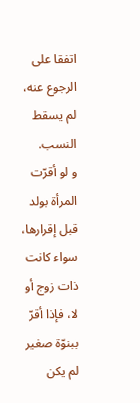اتفقا على الرجوع عنه، لم يسقط النسب.
و لو أقرّت المرأة بولد قبل إقرارها، سواء كانت ذات زوج أو لا، فإذا أقرّ ببنوّة صغير لم يكن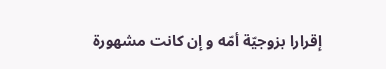إقرارا بزوجيّة أمّه و إن كانت مشهورة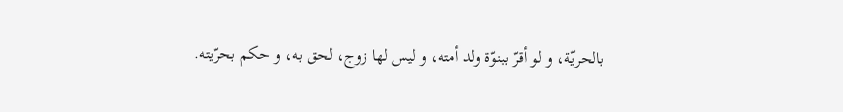بالحريّة، و لو أقرّ ببنوّة ولد أمته، و ليس لها زوج، لحق به، و حكم بحرّيته.